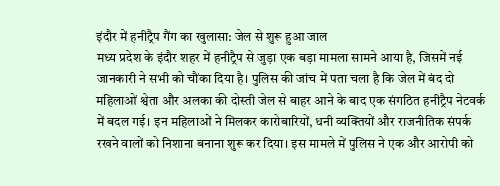इंदौर में हनीट्रैप गैंग का खुलासा: जेल से शुरू हुआ जाल
मध्य प्रदेश के इंदौर शहर में हनीट्रैप से जुड़ा एक बड़ा मामला सामने आया है, जिसमें नई जानकारी ने सभी को चौंका दिया है। पुलिस की जांच में पता चला है कि जेल में बंद दो महिलाओं श्वेता और अलका की दोस्ती जेल से बाहर आने के बाद एक संगठित हनीट्रैप नेटवर्क में बदल गई। इन महिलाओं ने मिलकर कारोबारियों, धनी व्यक्तियों और राजनीतिक संपर्क रखने वालों को निशाना बनाना शुरू कर दिया। इस मामले में पुलिस ने एक और आरोपी को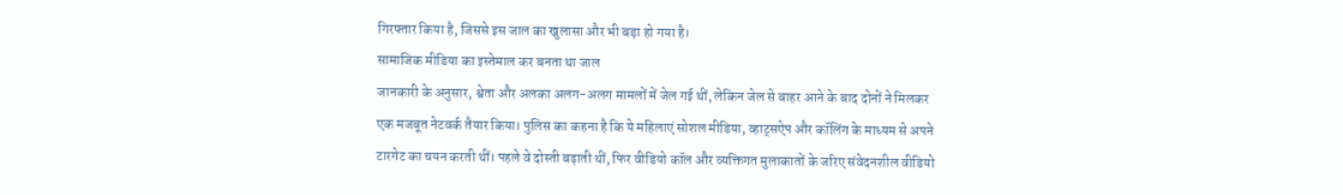गिरफ्तार किया है, जिससे इस जाल का खुलासा और भी बड़ा हो गया है।
सामाजिक मीडिया का इस्तेमाल कर बनता था जाल
जानकारी के अनुसार, श्वेता और अलका अलग-अलग मामलों में जेल गई थीं, लेकिन जेल से बाहर आने के बाद दोनों ने मिलकर एक मजबूत नेटवर्क तैयार किया। पुलिस का कहना है कि ये महिलाएं सोशल मीडिया, व्हाट्सऐप और कॉलिंग के माध्यम से अपने टारगेट का चयन करती थीं। पहले वे दोस्ती बढ़ाती थीं, फिर वीडियो कॉल और व्यक्तिगत मुलाकातों के जरिए संवेदनशील वीडियो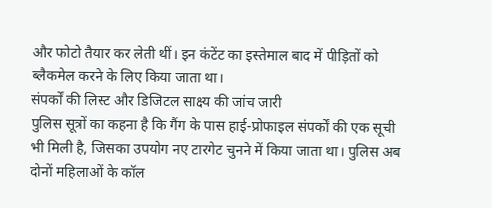और फोटो तैयार कर लेती थीं। इन कंटेंट का इस्तेमाल बाद में पीड़ितों को ब्लैकमेल करने के लिए किया जाता था।
संपर्कों की लिस्ट और डिजिटल साक्ष्य की जांच जारी
पुलिस सूत्रों का कहना है कि गैंग के पास हाई-प्रोफाइल संपर्कों की एक सूची भी मिली है, जिसका उपयोग नए टारगेट चुनने में किया जाता था। पुलिस अब दोनों महिलाओं के कॉल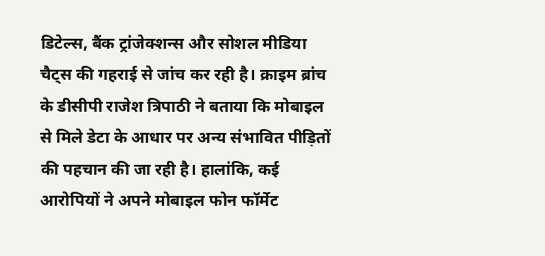डिटेल्स, बैंक ट्रांजेक्शन्स और सोशल मीडिया चैट्स की गहराई से जांच कर रही है। क्राइम ब्रांच के डीसीपी राजेश त्रिपाठी ने बताया कि मोबाइल से मिले डेटा के आधार पर अन्य संभावित पीड़ितों की पहचान की जा रही है। हालांकि, कई आरोपियों ने अपने मोबाइल फोन फॉर्मेट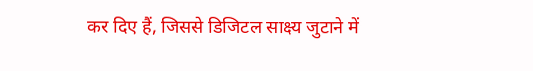कर दिए हैं, जिससे डिजिटल साक्ष्य जुटाने में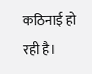कठिनाई हो रही है।